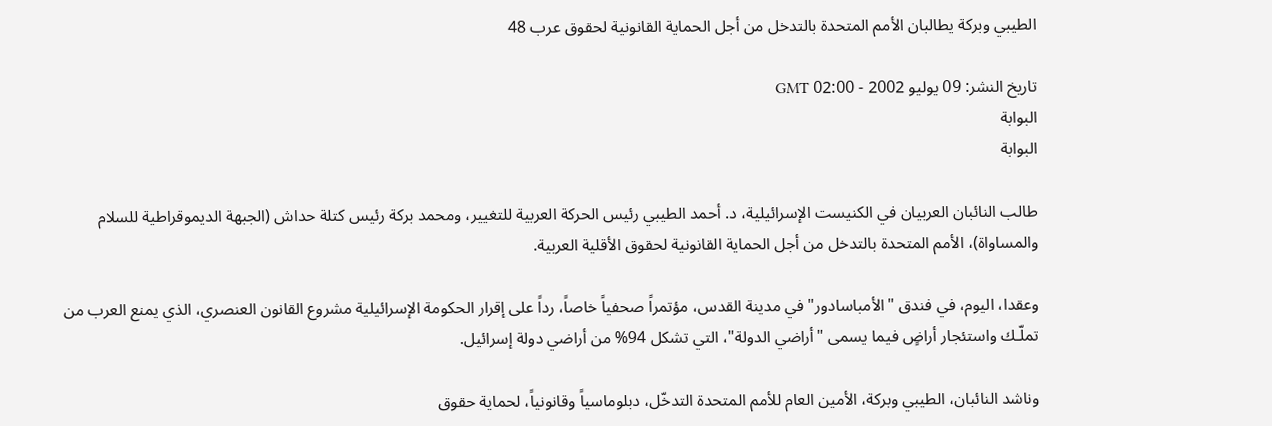الطيبي وبركة يطالبان الأمم المتحدة بالتدخل من أجل الحماية القانونية لحقوق عرب 48

تاريخ النشر: 09 يوليو 2002 - 02:00 GMT
البوابة
البوابة

طالب النائبان العربيان في الكنيست الإسرائيلية، د. أحمد الطيبي رئيس الحركة العربية للتغيير، ومحمد بركة رئيس كتلة حداش (الجبهة الديموقراطية للسلام والمساواة)، الأمم المتحدة بالتدخل من أجل الحماية القانونية لحقوق الأقلية العربية.

وعقدا، اليوم، في فندق "الأمباسادور" في مدينة القدس، مؤتمراً صحفياً خاصاً، رداً على إقرار الحكومة الإسرائيلية مشروع القانون العنصري، الذي يمنع العرب من تملّـك واستئجار أراضٍ فيما يسمى "أراضي الدولة"، التي تشكل 94% من أراضي دولة إسرائيل.

وناشد النائبان، الطيبي وبركة، الأمين العام للأمم المتحدة التدخّل، دبلوماسياً وقانونياً، لحماية حقوق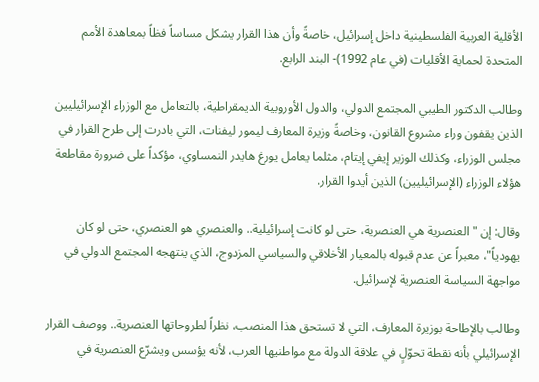الأقلية العربية الفلسطينية داخل إسرائيل، خاصةً وأن هذا القرار يشكل مساساً فظاً بمعاهدة الأمم المتحدة لحماية الأقليات (في عام 1992)- البند الرابع.

وطالب الدكتور الطيبي المجتمع الدولي، والدول الأوروبية الديمقراطية، بالتعامل مع الوزراء الإسرائيليين الذين يقفون وراء مشروع القانون، وخاصةً وزيرة المعارف ليمور ليفنات، التي بادرت إلى طرح القرار في مجلس الوزراء، وكذلك الوزير إيفي إيتام، مثلما يعامل يورغ هايدر النمساوي، مؤكداً على ضرورة مقاطعة هؤلاء الوزراء (الإسرائيليين) الذين أيدوا القرار.

وقال: إن "العنصرية هي العنصرية، حتى لو كانت إسرائيلية.. والعنصري هو العنصري، حتى لو كان يهودياً"، معبراً عن عدم قبوله بالمعيار الأخلاقي والسياسي المزدوج، الذي ينتهجه المجتمع الدولي في مواجهة السياسة العنصرية لإسرائيل.

وطالب بالإطاحة بوزيرة المعارف، التي لا تستحق هذا المنصب، نظراً لطروحاتها العنصرية.. ووصف القرار الإسرائيلي بأنه نقطة تحوّلٍ في علاقة الدولة مع مواطنيها العرب، لأنه يؤسس ويشرّع العنصرية في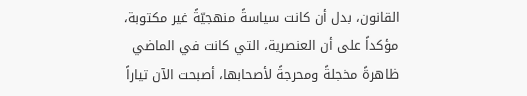القانون، بدل أن كانت سياسةً منهجيّةً غير مكتوبة، مؤكداً على أن العنصرية، التي كانت في الماضي ظاهرةً مخجلةً ومحرجةً لأصحابها، أصبحت الآن تياراً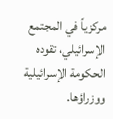مركزياً في المجتمع الإسرائيلي، تقوده الحكومة الإسرائيلية ووزراؤها.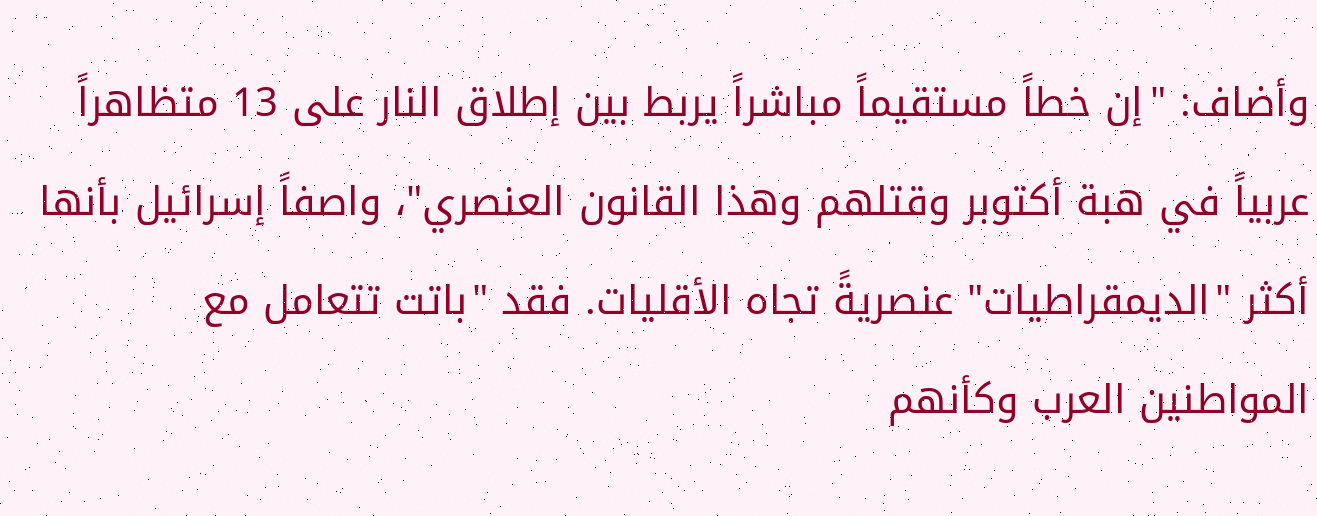وأضاف: "إن خطاً مستقيماً مباشراً يربط بين إطلاق النار على 13 متظاهراً عربياً في هبة أكتوبر وقتلهم وهذا القانون العنصري"، واصفاً إسرائيل بأنها أكثر "الديمقراطيات" عنصريةً تجاه الأقليات. فقد "باتت تتعامل مع المواطنين العرب وكأنهم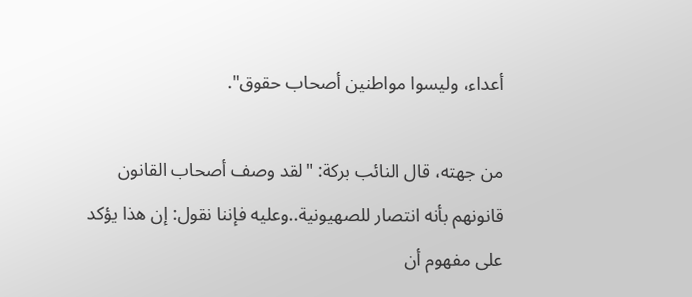أعداء، وليسوا مواطنين أصحاب حقوق".

من جهته، قال النائب بركة: "لقد وصف أصحاب القانون قانونهم بأنه انتصار للصهيونية..وعليه فإننا نقول: إن هذا يؤكد على مفهوم أن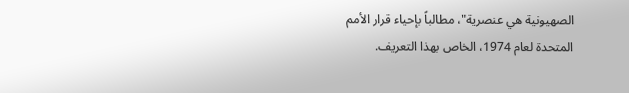الصهيونية هي عنصرية"، مطالباً بإحياء قرار الأمم المتحدة لعام 1974، الخاص بهذا التعريف.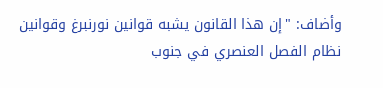وأضاف: "إن هذا القانون يشبه قوانين نورنبرغ وقوانين نظام الفصل العنصري في جنوب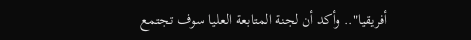أفريقيا".. وأكد أن لجنة المتابعة العليا سوف تجتمع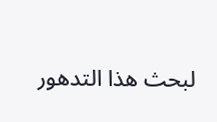لبحث هذا التدهور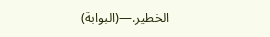الخطير.—(البوابة)